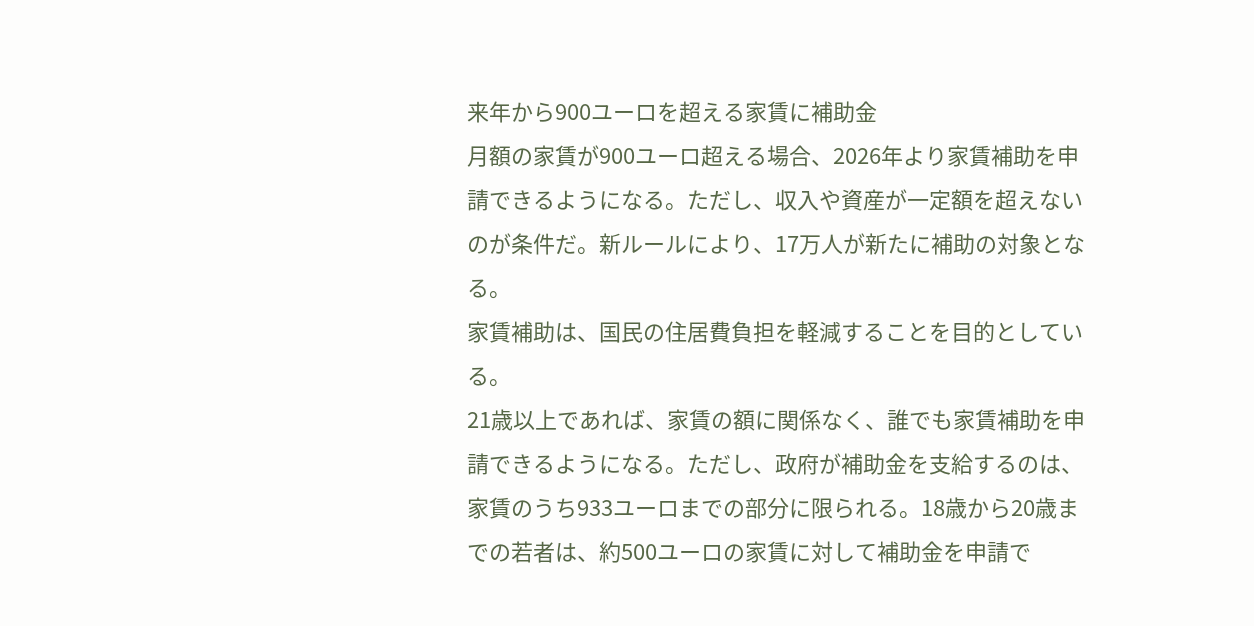来年から900ユーロを超える家賃に補助金
月額の家賃が900ユーロ超える場合、2026年より家賃補助を申請できるようになる。ただし、収入や資産が一定額を超えないのが条件だ。新ルールにより、17万人が新たに補助の対象となる。
家賃補助は、国民の住居費負担を軽減することを目的としている。
21歳以上であれば、家賃の額に関係なく、誰でも家賃補助を申請できるようになる。ただし、政府が補助金を支給するのは、家賃のうち933ユーロまでの部分に限られる。18歳から20歳までの若者は、約500ユーロの家賃に対して補助金を申請で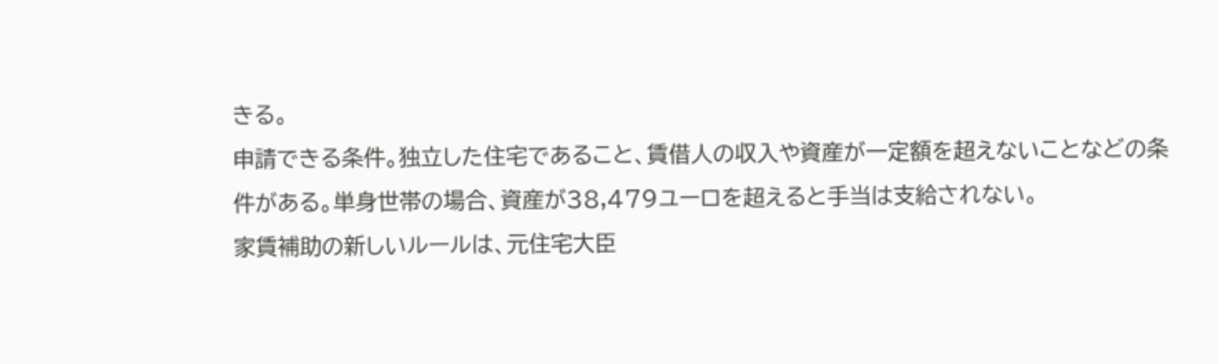きる。
申請できる条件。独立した住宅であること、賃借人の収入や資産が一定額を超えないことなどの条件がある。単身世帯の場合、資産が38,479ユーロを超えると手当は支給されない。
家賃補助の新しいルールは、元住宅大臣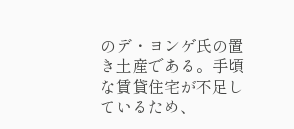のデ・ヨンゲ氏の置き土産である。手頃な賃貸住宅が不足しているため、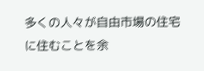多くの人々が自由市場の住宅に住むことを余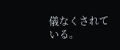儀なくされている。